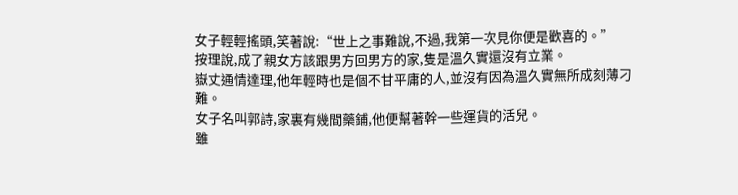女子輕輕搖頭,笑著說:“世上之事難說,不過,我第一次見你便是歡喜的。”
按理說,成了親女方該跟男方回男方的家,隻是溫久實還沒有立業。
嶽丈通情達理,他年輕時也是個不甘平庸的人,並沒有因為溫久實無所成刻薄刁難。
女子名叫郭詩,家裏有幾間藥鋪,他便幫著幹一些運貨的活兒。
雖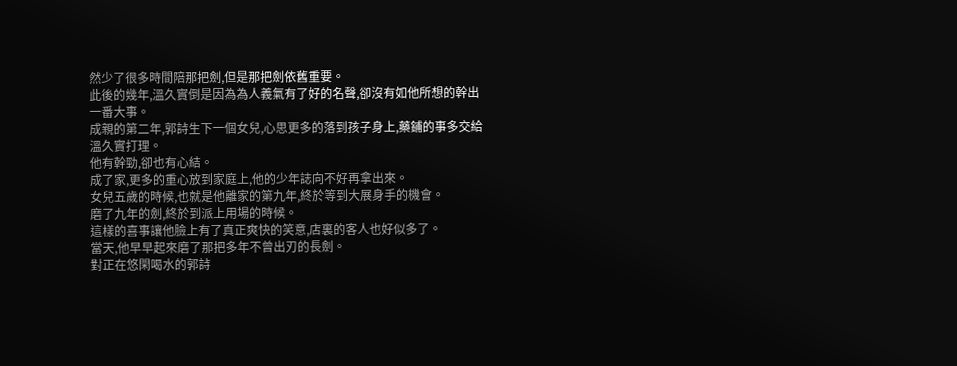然少了很多時間陪那把劍,但是那把劍依舊重要。
此後的幾年,溫久實倒是因為為人義氣有了好的名聲,卻沒有如他所想的幹出一番大事。
成親的第二年,郭詩生下一個女兒,心思更多的落到孩子身上,藥鋪的事多交給溫久實打理。
他有幹勁,卻也有心結。
成了家,更多的重心放到家庭上,他的少年誌向不好再拿出來。
女兒五歲的時候,也就是他離家的第九年,終於等到大展身手的機會。
磨了九年的劍,終於到派上用場的時候。
這樣的喜事讓他臉上有了真正爽快的笑意,店裏的客人也好似多了。
當天,他早早起來磨了那把多年不曾出刃的長劍。
對正在悠閑喝水的郭詩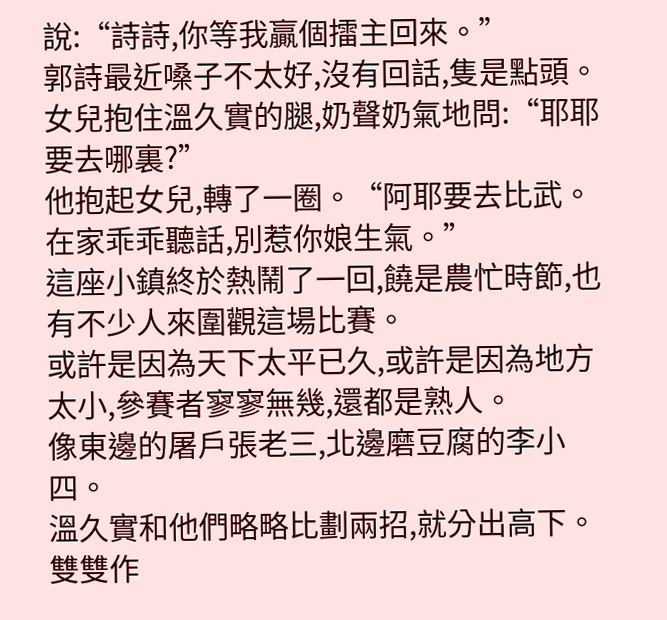說:“詩詩,你等我贏個擂主回來。”
郭詩最近嗓子不太好,沒有回話,隻是點頭。
女兒抱住溫久實的腿,奶聲奶氣地問:“耶耶要去哪裏?”
他抱起女兒,轉了一圈。“阿耶要去比武。在家乖乖聽話,別惹你娘生氣。”
這座小鎮終於熱鬧了一回,饒是農忙時節,也有不少人來圍觀這場比賽。
或許是因為天下太平已久,或許是因為地方太小,參賽者寥寥無幾,還都是熟人。
像東邊的屠戶張老三,北邊磨豆腐的李小四。
溫久實和他們略略比劃兩招,就分出高下。
雙雙作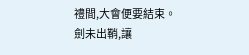禮間,大會便要結束。
劍未出鞘,讓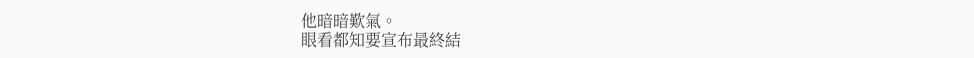他暗暗歎氣。
眼看都知要宣布最終結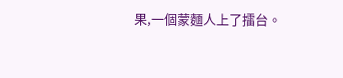果,一個蒙麵人上了擂台。